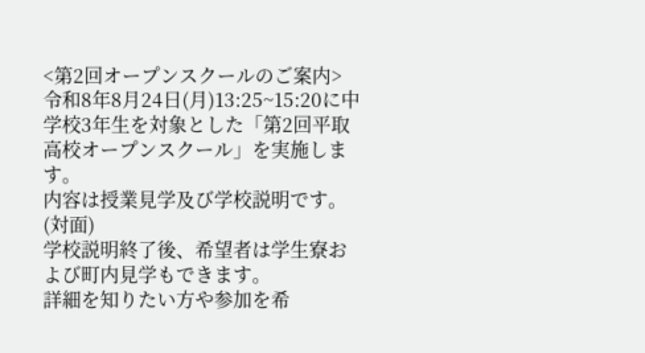<第2回オープンスクールのご案内>
令和8年8月24日(月)13:25~15:20に中学校3年生を対象とした「第2回平取高校オープンスクール」を実施します。
内容は授業見学及び学校説明です。(対面)
学校説明終了後、希望者は学生寮および町内見学もできます。
詳細を知りたい方や参加を希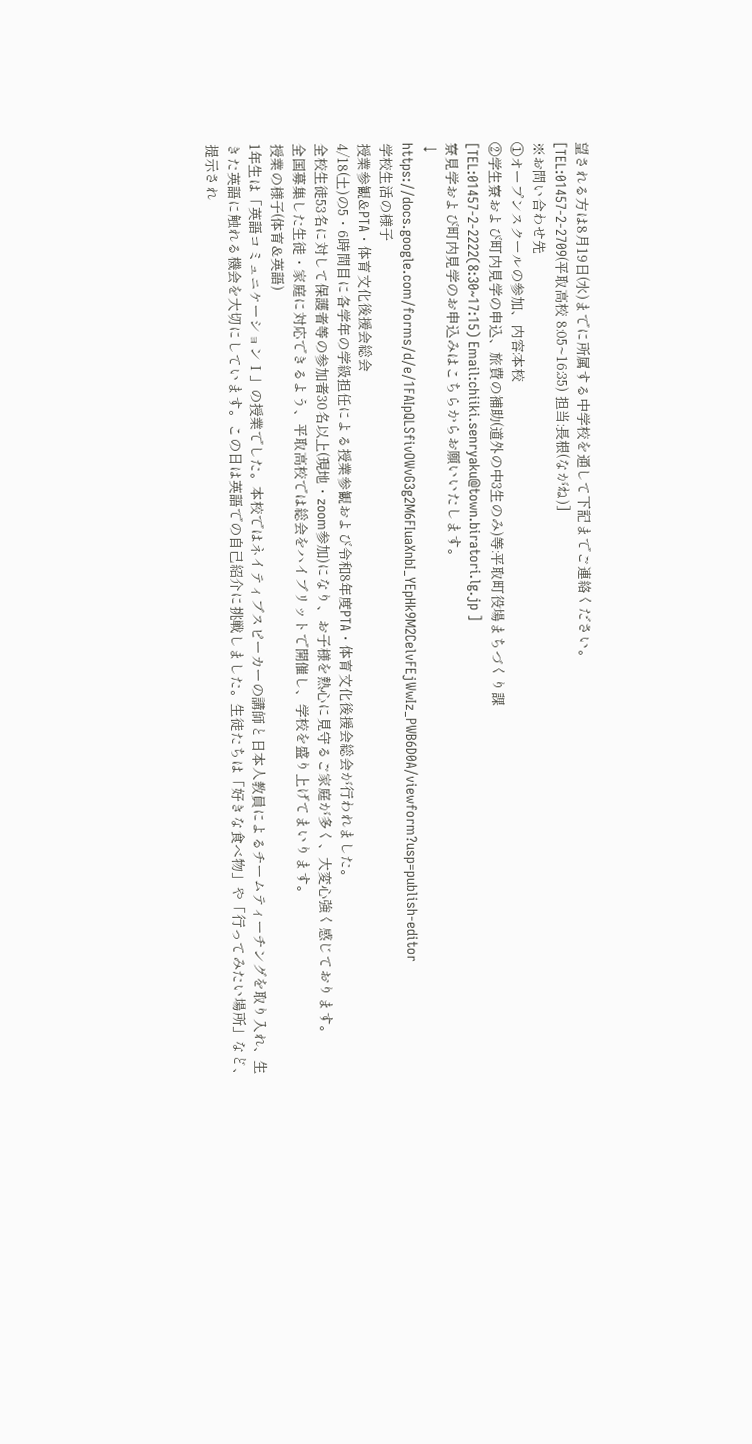望される方は8月19日(水)までに所属する中学校を通して下記までご連絡ください。
[TEL:01457-2-2709(平取高校 8:05~16:35) 担当:長根(ながね)]
※お問い合わせ先
①オープンスクールの参加、内容:本校
②学生寮および町内見学の申込、旅費の補助(道外の中3生のみ)等:平取町役場まちづくり課
[TEL:01457-2-2222(8:30~17:15) Email:chiiki.senryaku@town.biratori.lg.jp ]
寮見学および町内見学のお申込みはこちらからお願いいたします。
↓
https://docs.google.com/forms/d/e/1FAIpQLSfivOWvG3g2M6FIuaXnbI_YEpHk9M2CelvFEjWwIz_PWB6D0A/viewform?usp=publish-editor
学校生活の様子
授業参観&PTA・体育文化後援会総会
4/18(土)の5・6時間目に各学年の学級担任による授業参観および令和8年度PTA・体育文化後援会総会が行われました。
全校生徒53名に対して保護者等の参加者30名以上(現地・zoom参加)になり、お子様を熱心に見守るご家庭が多く、大変心強く感じております。
全国募集した生徒・家庭に対応できるよう、平取高校では総会をハイブリットで開催し、学校を盛り上げてまいります。
授業の様子(体育&英語)
1年生は「英語コミュニケーションⅠ」の授業でした。本校ではネイティブスピーカーの講師と日本人教員によるチームティーチングを取り入れ、生きた英語に触れる機会を大切にしています。この日は英語での自己紹介に挑戦しました。生徒たちは「好きな食べ物」や「行ってみたい場所」など、提示され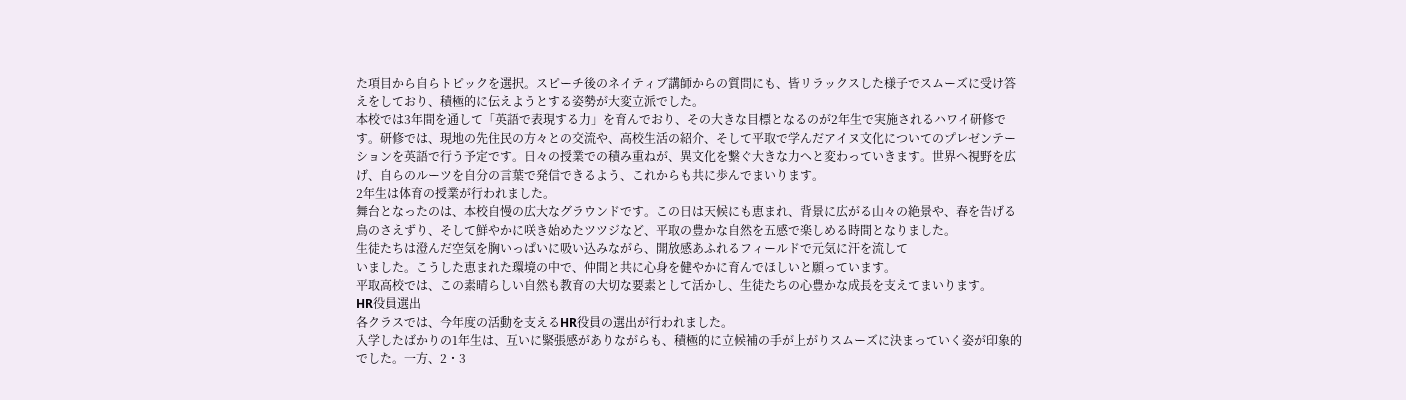た項目から自らトピックを選択。スピーチ後のネイティブ講師からの質問にも、皆リラックスした様子でスムーズに受け答えをしており、積極的に伝えようとする姿勢が大変立派でした。
本校では3年間を通して「英語で表現する力」を育んでおり、その大きな目標となるのが2年生で実施されるハワイ研修です。研修では、現地の先住民の方々との交流や、高校生活の紹介、そして平取で学んだアイヌ文化についてのプレゼンテーションを英語で行う予定です。日々の授業での積み重ねが、異文化を繋ぐ大きな力へと変わっていきます。世界へ視野を広げ、自らのルーツを自分の言葉で発信できるよう、これからも共に歩んでまいります。
2年生は体育の授業が行われました。
舞台となったのは、本校自慢の広大なグラウンドです。この日は天候にも恵まれ、背景に広がる山々の絶景や、春を告げる鳥のさえずり、そして鮮やかに咲き始めたツツジなど、平取の豊かな自然を五感で楽しめる時間となりました。
生徒たちは澄んだ空気を胸いっぱいに吸い込みながら、開放感あふれるフィールドで元気に汗を流して
いました。こうした恵まれた環境の中で、仲間と共に心身を健やかに育んでほしいと願っています。
平取高校では、この素晴らしい自然も教育の大切な要素として活かし、生徒たちの心豊かな成長を支えてまいります。
HR役員選出
各クラスでは、今年度の活動を支えるHR役員の選出が行われました。
入学したばかりの1年生は、互いに緊張感がありながらも、積極的に立候補の手が上がりスムーズに決まっていく姿が印象的でした。一方、2・3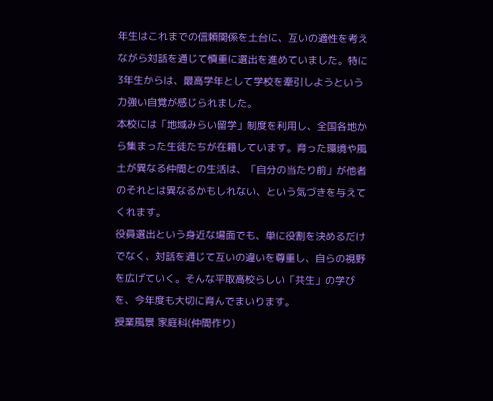年生はこれまでの信頼関係を土台に、互いの適性を考えながら対話を通じて慎重に選出を進めていました。特に3年生からは、最高学年として学校を牽引しようという力強い自覚が感じられました。
本校には「地域みらい留学」制度を利用し、全国各地から集まった生徒たちが在籍しています。育った環境や風土が異なる仲間との生活は、「自分の当たり前」が他者のそれとは異なるかもしれない、という気づきを与えてくれます。
役員選出という身近な場面でも、単に役割を決めるだけでなく、対話を通じて互いの違いを尊重し、自らの視野を広げていく。そんな平取高校らしい「共生」の学びを、今年度も大切に育んでまいります。
授業風景 家庭科(仲間作り)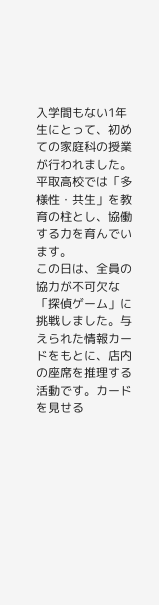入学間もない1年生にとって、初めての家庭科の授業が行われました。平取高校では「多様性・共生」を教育の柱とし、協働する力を育んでいます。
この日は、全員の協力が不可欠な「探偵ゲーム」に挑戦しました。与えられた情報カードをもとに、店内の座席を推理する活動です。カードを見せる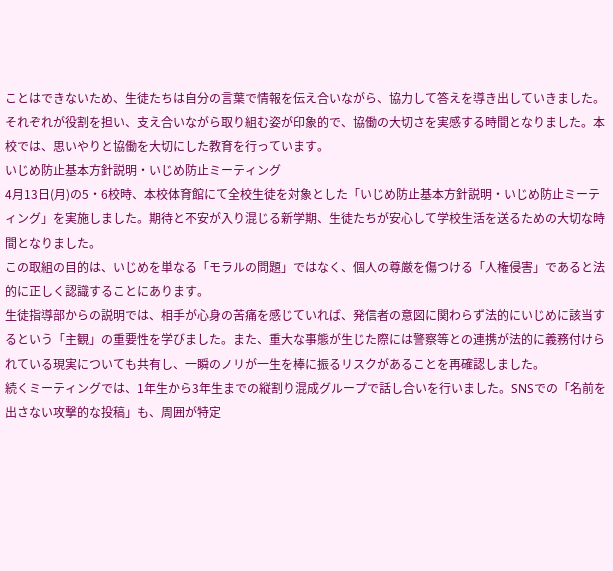ことはできないため、生徒たちは自分の言葉で情報を伝え合いながら、協力して答えを導き出していきました。
それぞれが役割を担い、支え合いながら取り組む姿が印象的で、協働の大切さを実感する時間となりました。本校では、思いやりと協働を大切にした教育を行っています。
いじめ防止基本方針説明・いじめ防止ミーティング
4月13日(月)の5・6校時、本校体育館にて全校生徒を対象とした「いじめ防止基本方針説明・いじめ防止ミーティング」を実施しました。期待と不安が入り混じる新学期、生徒たちが安心して学校生活を送るための大切な時間となりました。
この取組の目的は、いじめを単なる「モラルの問題」ではなく、個人の尊厳を傷つける「人権侵害」であると法的に正しく認識することにあります。
生徒指導部からの説明では、相手が心身の苦痛を感じていれば、発信者の意図に関わらず法的にいじめに該当するという「主観」の重要性を学びました。また、重大な事態が生じた際には警察等との連携が法的に義務付けられている現実についても共有し、一瞬のノリが一生を棒に振るリスクがあることを再確認しました。
続くミーティングでは、1年生から3年生までの縦割り混成グループで話し合いを行いました。SNSでの「名前を出さない攻撃的な投稿」も、周囲が特定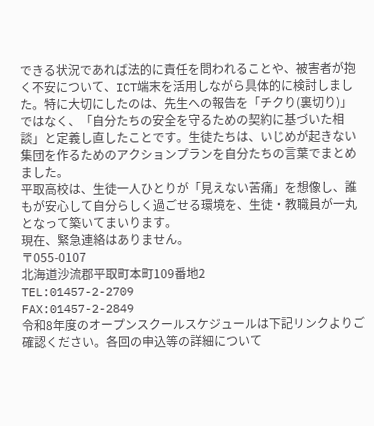できる状況であれば法的に責任を問われることや、被害者が抱く不安について、ICT端末を活用しながら具体的に検討しました。特に大切にしたのは、先生への報告を「チクり(裏切り)」ではなく、「自分たちの安全を守るための契約に基づいた相談」と定義し直したことです。生徒たちは、いじめが起きない集団を作るためのアクションプランを自分たちの言葉でまとめました。
平取高校は、生徒一人ひとりが「見えない苦痛」を想像し、誰もが安心して自分らしく過ごせる環境を、生徒・教職員が一丸となって築いてまいります。
現在、緊急連絡はありません。
〒055-0107
北海道沙流郡平取町本町109番地2
TEL:01457-2-2709
FAX:01457-2-2849
令和8年度のオープンスクールスケジュールは下記リンクよりご確認ください。各回の申込等の詳細について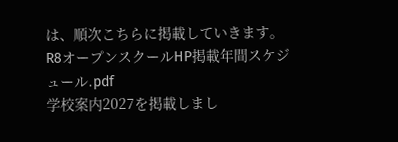は、順次こちらに掲載していきます。
R8オープンスクールHP掲載年間スケジュール.pdf
学校案内2027を掲載しまし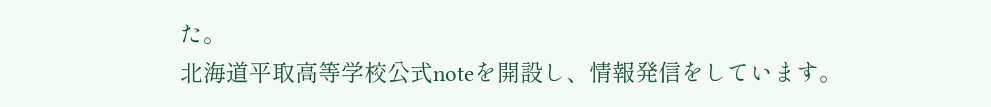た。
北海道平取高等学校公式noteを開設し、情報発信をしています。